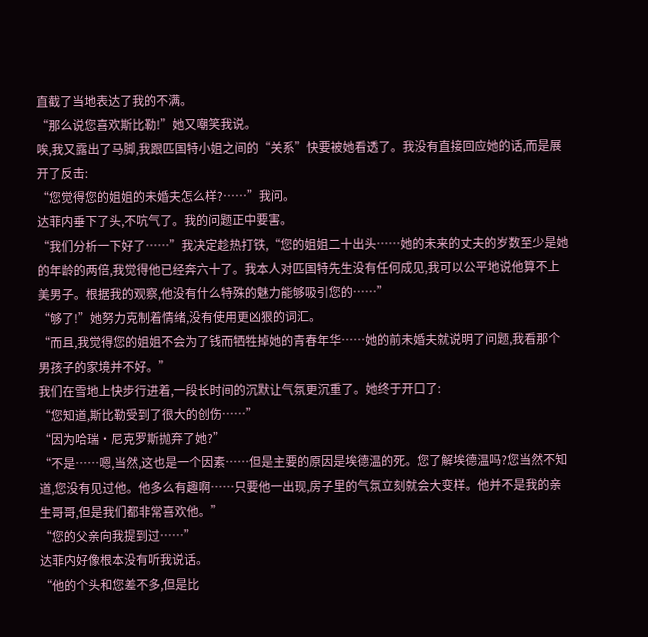直截了当地表达了我的不满。
“那么说您喜欢斯比勒!”她又嘲笑我说。
唉,我又露出了马脚,我跟匹国特小姐之间的“关系”快要被她看透了。我没有直接回应她的话,而是展开了反击:
“您觉得您的姐姐的未婚夫怎么样?……”我问。
达菲内垂下了头,不吭气了。我的问题正中要害。
“我们分析一下好了……”我决定趁热打铁,“您的姐姐二十出头……她的未来的丈夫的岁数至少是她的年龄的两倍,我觉得他已经奔六十了。我本人对匹国特先生没有任何成见,我可以公平地说他算不上美男子。根据我的观察,他没有什么特殊的魅力能够吸引您的……”
“够了!”她努力克制着情绪,没有使用更凶狠的词汇。
“而且,我觉得您的姐姐不会为了钱而牺牲掉她的青春年华……她的前未婚夫就说明了问题,我看那个男孩子的家境并不好。”
我们在雪地上快步行进着,一段长时间的沉默让气氛更沉重了。她终于开口了:
“您知道,斯比勒受到了很大的创伤……”
“因为哈瑞·尼克罗斯抛弃了她?”
“不是……嗯,当然,这也是一个因素……但是主要的原因是埃德温的死。您了解埃德温吗?您当然不知道,您没有见过他。他多么有趣啊……只要他一出现,房子里的气氛立刻就会大变样。他并不是我的亲生哥哥,但是我们都非常喜欢他。”
“您的父亲向我提到过……”
达菲内好像根本没有听我说话。
“他的个头和您差不多,但是比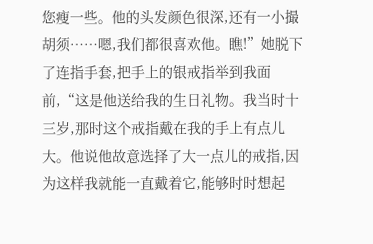您瘦一些。他的头发颜色很深,还有一小撮胡须……嗯,我们都很喜欢他。瞧!”她脱下了连指手套,把手上的银戒指举到我面前,“这是他送给我的生日礼物。我当时十三岁,那时这个戒指戴在我的手上有点儿大。他说他故意选择了大一点儿的戒指,因为这样我就能一直戴着它,能够时时想起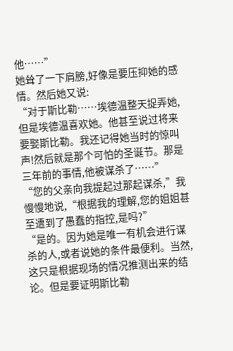他……”
她耸了一下肩膀,好像是要压抑她的感情。然后她又说:
“对于斯比勒……埃德温整天捉弄她,但是埃德温喜欢她。他甚至说过将来要娶斯比勒。我还记得她当时的惊叫声!然后就是那个可怕的圣诞节。那是三年前的事情,他被谋杀了……”
“您的父亲向我提起过那起谋杀,”我慢慢地说,“根据我的理解,您的姐姐甚至遭到了愚蠢的指控,是吗?”
“是的。因为她是唯一有机会进行谋杀的人,或者说她的条件最便利。当然,这只是根据现场的情况推测出来的结论。但是要证明斯比勒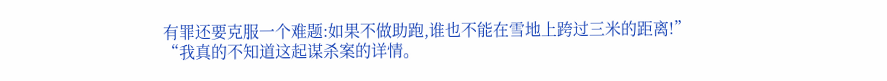有罪还要克服一个难题:如果不做助跑,谁也不能在雪地上跨过三米的距离!”
“我真的不知道这起谋杀案的详情。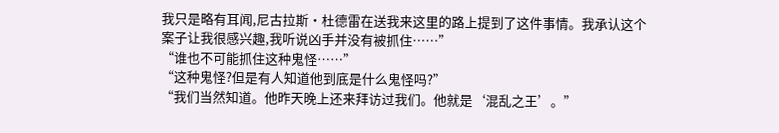我只是略有耳闻,尼古拉斯·杜德雷在送我来这里的路上提到了这件事情。我承认这个案子让我很感兴趣,我听说凶手并没有被抓住……”
“谁也不可能抓住这种鬼怪……”
“这种鬼怪?但是有人知道他到底是什么鬼怪吗?”
“我们当然知道。他昨天晚上还来拜访过我们。他就是‘混乱之王’。”